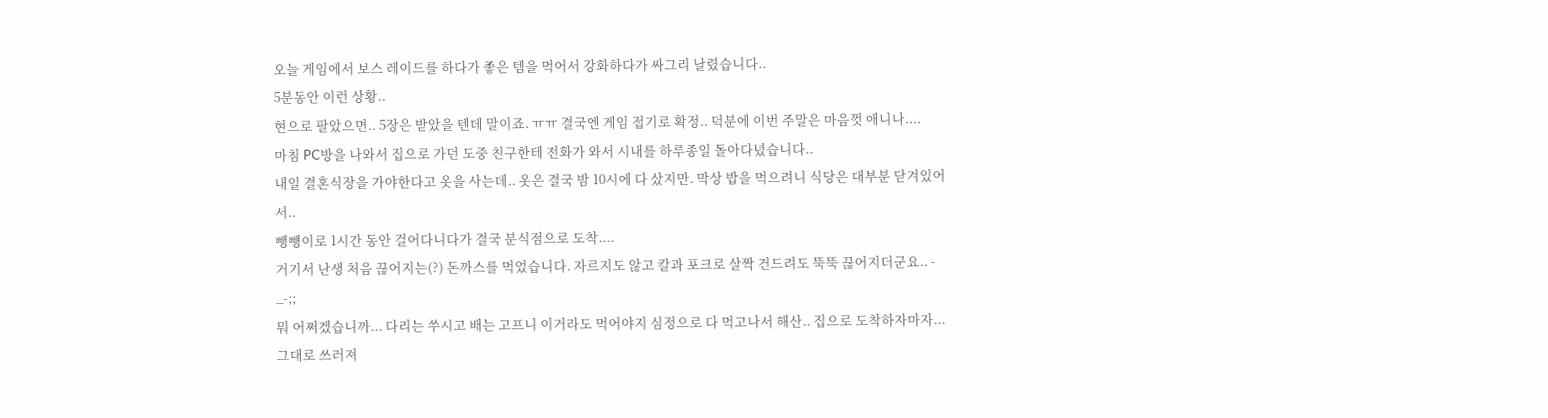오늘 게임에서 보스 레이드를 하다가 좋은 템을 먹어서 강화하다가 싸그리 날렸습니다..
5분동안 이런 상황..
현으로 팔았으면.. 5장은 받았을 텐데 말이죠. ㅠㅠ 결국엔 게임 접기로 확정.. 덕분에 이번 주말은 마음껏 애니나....
마침 PC방을 나와서 집으로 가던 도중 친구한테 전화가 와서 시내를 하루종일 돌아다녔습니다..
내일 결혼식장을 가야한다고 옷을 사는데.. 옷은 결국 밤 10시에 다 샀지만. 막상 밥을 먹으려니 식당은 대부분 닫겨있어서..
뺑뻉이로 1시간 동안 걸어다니다가 결국 분식점으로 도착....
거기서 난생 처음 끊어지는(?) 돈까스를 먹었습니다. 자르지도 않고 칼과 포크로 살짝 건드려도 뚝뚝 끊어지더군요.. - _-;;
뭐 어쩌겠습니까... 다리는 쑤시고 배는 고프니 이거라도 먹어야지 심정으로 다 먹고나서 해산.. 집으로 도착하자마자...
그대로 쓰러져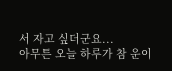서 자고 싶더군요...
아무튼 오늘 하루가 참 운이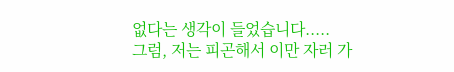없다는 생각이 들었습니다.....
그럼, 저는 피곤해서 이만 자러 가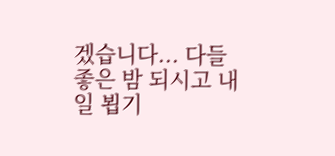겠습니다... 다들 좋은 밤 되시고 내일 뵙기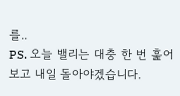를..
PS. 오늘 밸리는 대충 한 번 훑어보고 내일 돌아야겠습니다.